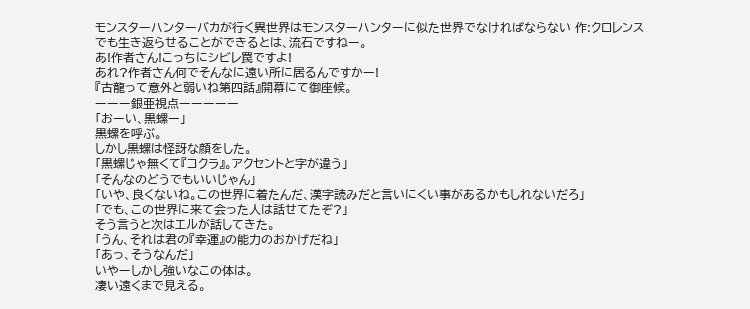モンスターハンターバカが行く異世界はモンスターハンターに似た世界でなければならない 作:クロレンス
でも生き返らせることができるとは、流石ですねー。
あ!作者さん!こっちにシビレ罠ですよ!
あれ?作者さん何でそんなに遠い所に居るんですかー!
『古龍って意外と弱いね第四話』開幕にて御座候。
ーーー銀亜視点ーーーーー
「おーい、黒螺ー」
黒螺を呼ぶ。
しかし黒螺は怪訝な顔をした。
「黒螺じゃ無くて『コクラ』。アクセントと字が違う」
「そんなのどうでもいいじゃん」
「いや、良くないね。この世界に着たんだ、漢字読みだと言いにくい事があるかもしれないだろ」
「でも、この世界に来て会った人は話せてたぞ?」
そう言うと次はエルが話してきた。
「うん、それは君の『幸運』の能力のおかげだね」
「あっ、そうなんだ」
いやーしかし強いなこの体は。
凄い遠くまで見える。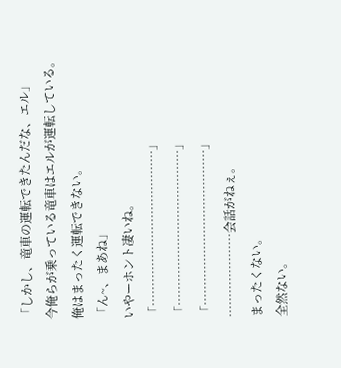「しかし、竜車の運転できたんだな、エル」
今俺らが乗っている竜車はエルが運転している。
俺はまったく運転できない。
「ん~、まあね」
いやーホント凄いね。
「…………………………………」
「…………………………………」
「…………………………………」
…………………会話がねぇ。
まったくない。
全然ない。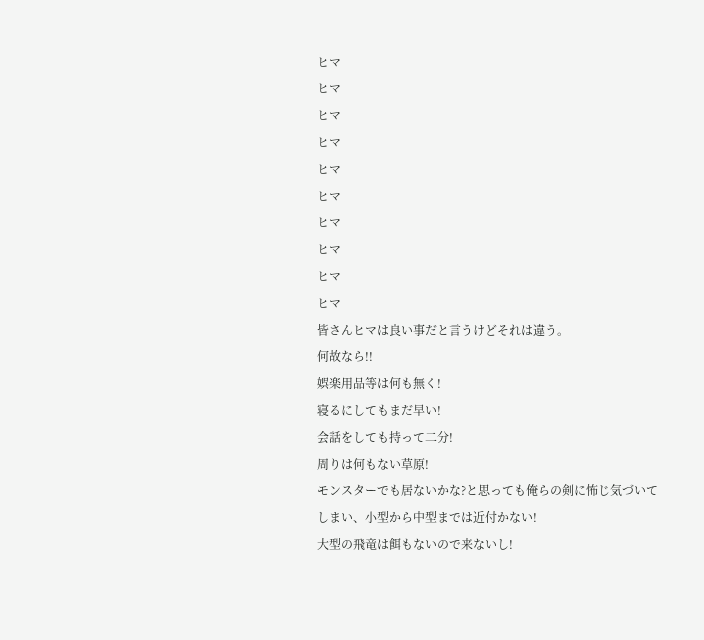ヒマ
ヒマ
ヒマ
ヒマ
ヒマ
ヒマ
ヒマ
ヒマ
ヒマ
ヒマ
皆さんヒマは良い事だと言うけどそれは違う。
何故なら!!
娯楽用品等は何も無く!
寝るにしてもまだ早い!
会話をしても持って二分!
周りは何もない草原!
モンスターでも居ないかな?と思っても俺らの剣に怖じ気づいてしまい、小型から中型までは近付かない!
大型の飛竜は餌もないので来ないし!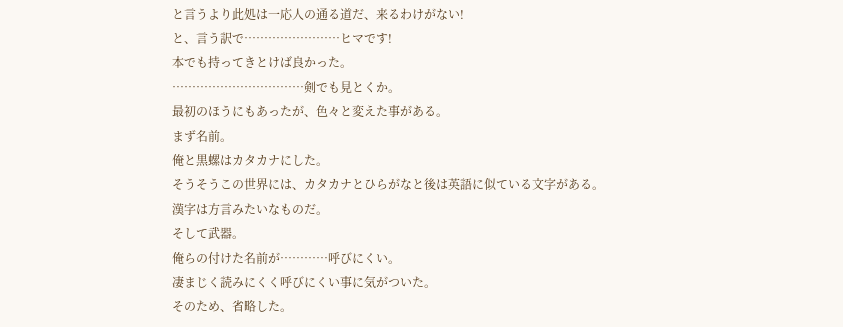と言うより此処は一応人の通る道だ、来るわけがない!
と、言う訳で……………………ヒマです!
本でも持ってきとけば良かった。
……………………………剣でも見とくか。
最初のほうにもあったが、色々と変えた事がある。
まず名前。
俺と黒螺はカタカナにした。
そうそうこの世界には、カタカナとひらがなと後は英語に似ている文字がある。
漢字は方言みたいなものだ。
そして武器。
俺らの付けた名前が…………呼びにくい。
凄まじく読みにくく呼びにくい事に気がついた。
そのため、省略した。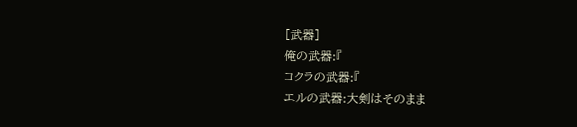[武器]
俺の武器:『
コクラの武器:『
エルの武器:大剣はそのまま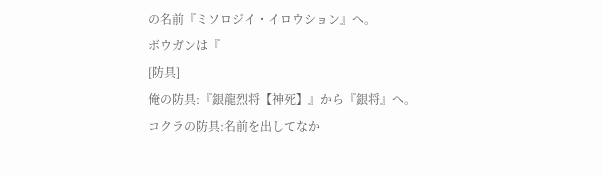の名前『ミソロジイ・イロウション』へ。
ボウガンは『
[防具]
俺の防具:『銀龍烈将【神死】』から『銀将』へ。
コクラの防具:名前を出してなか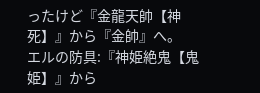ったけど『金龍天帥【神死】』から『金帥』へ。
エルの防具:『神姫絶鬼【鬼姫】』から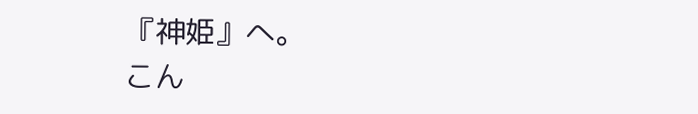『神姫』へ。
こん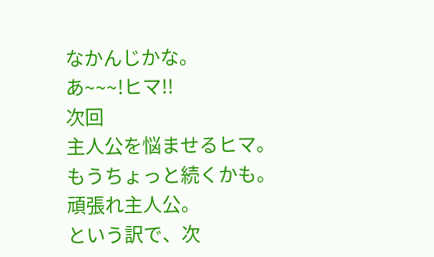なかんじかな。
あ~~~!ヒマ!!
次回
主人公を悩ませるヒマ。
もうちょっと続くかも。
頑張れ主人公。
という訳で、次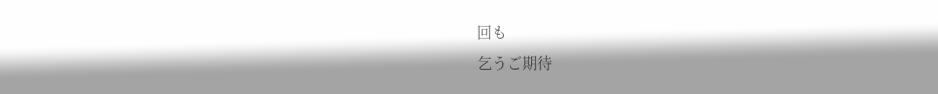回も
乞うご期待